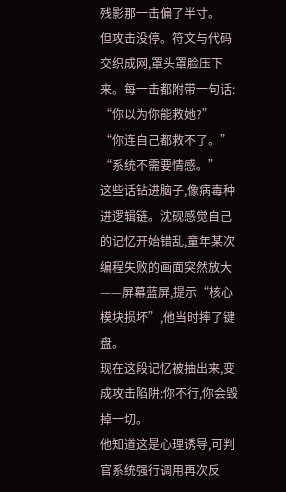残影那一击偏了半寸。
但攻击没停。符文与代码交织成网,罩头罩脸压下来。每一击都附带一句话:
“你以为你能救她?”
“你连自己都救不了。”
“系统不需要情感。”
这些话钻进脑子,像病毒种进逻辑链。沈砚感觉自己的记忆开始错乱,童年某次编程失败的画面突然放大——屏幕蓝屏,提示“核心模块损坏”,他当时摔了键盘。
现在这段记忆被抽出来,变成攻击陷阱:你不行,你会毁掉一切。
他知道这是心理诱导,可判官系统强行调用再次反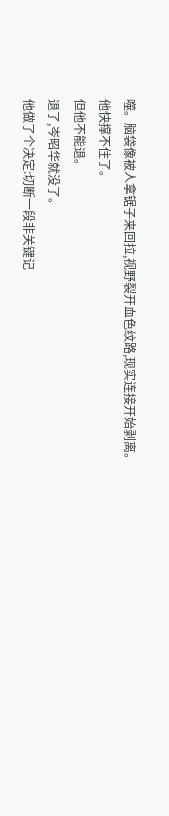噬。脑袋像被人拿锯子来回拉,视野裂开血色纹路,现实连接开始剥离。
他快撑不住了。
但他不能退。
退了,岑昭华就没了。
他做了个决定:切断一段非关键记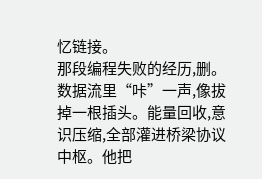忆链接。
那段编程失败的经历,删。
数据流里“咔”一声,像拔掉一根插头。能量回收,意识压缩,全部灌进桥梁协议中枢。他把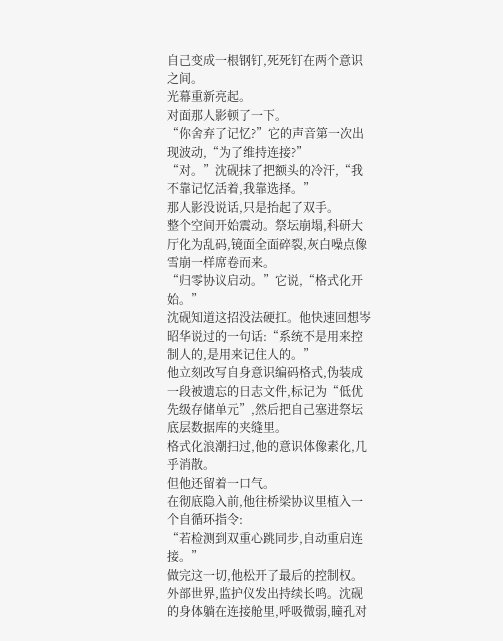自己变成一根钢钉,死死钉在两个意识之间。
光幕重新亮起。
对面那人影顿了一下。
“你舍弃了记忆?”它的声音第一次出现波动,“为了维持连接?”
“对。”沈砚抹了把额头的冷汗,“我不靠记忆活着,我靠选择。”
那人影没说话,只是抬起了双手。
整个空间开始震动。祭坛崩塌,科研大厅化为乱码,镜面全面碎裂,灰白噪点像雪崩一样席卷而来。
“归零协议启动。”它说,“格式化开始。”
沈砚知道这招没法硬扛。他快速回想岑昭华说过的一句话:“系统不是用来控制人的,是用来记住人的。”
他立刻改写自身意识编码格式,伪装成一段被遗忘的日志文件,标记为“低优先级存储单元”,然后把自己塞进祭坛底层数据库的夹缝里。
格式化浪潮扫过,他的意识体像素化,几乎消散。
但他还留着一口气。
在彻底隐入前,他往桥梁协议里植入一个自循环指令:
“若检测到双重心跳同步,自动重启连接。”
做完这一切,他松开了最后的控制权。
外部世界,监护仪发出持续长鸣。沈砚的身体躺在连接舱里,呼吸微弱,瞳孔对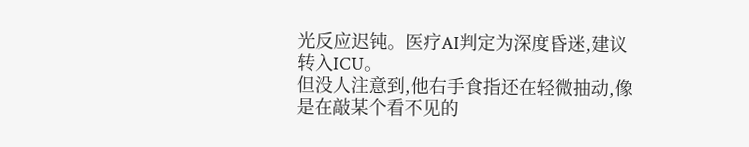光反应迟钝。医疗AI判定为深度昏迷,建议转入ICU。
但没人注意到,他右手食指还在轻微抽动,像是在敲某个看不见的